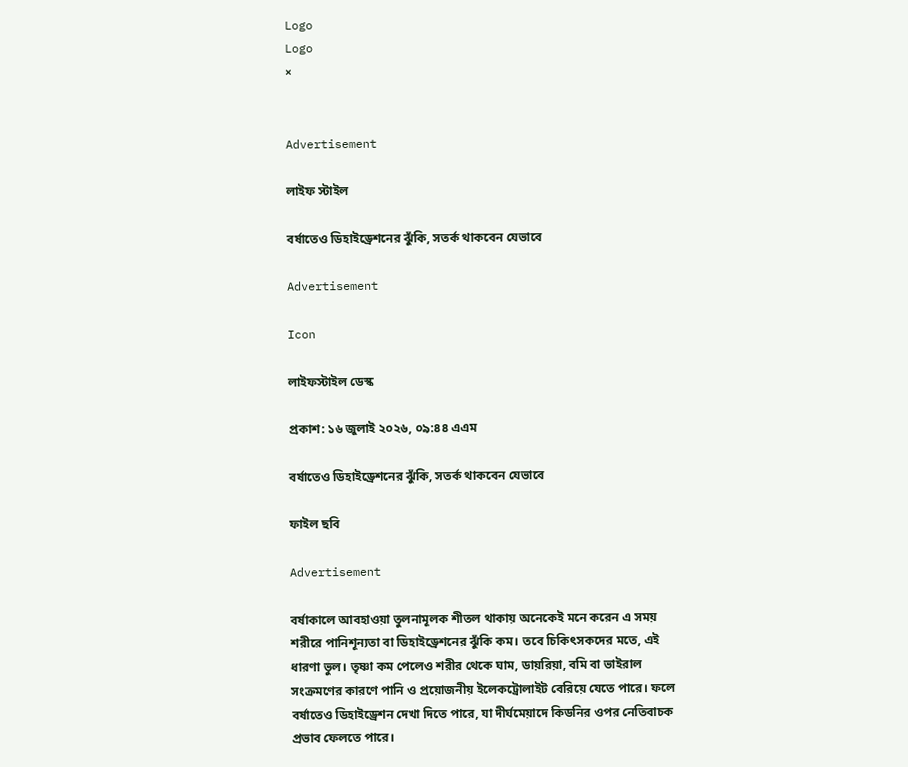Logo
Logo
×


Advertisement

লাইফ স্টাইল

বর্ষাতেও ডিহাইড্রেশনের ঝুঁকি, সতর্ক থাকবেন যেভাবে

Advertisement

Icon

লাইফস্টাইল ডেস্ক

প্রকাশ: ১৬ জুলাই ২০২৬, ০৯:৪৪ এএম

বর্ষাতেও ডিহাইড্রেশনের ঝুঁকি, সতর্ক থাকবেন যেভাবে

ফাইল ছবি

Advertisement

বর্ষাকালে আবহাওয়া তুলনামূলক শীতল থাকায় অনেকেই মনে করেন এ সময় শরীরে পানিশূন্যতা বা ডিহাইড্রেশনের ঝুঁকি কম। তবে চিকিৎসকদের মতে, এই ধারণা ভুল। তৃষ্ণা কম পেলেও শরীর থেকে ঘাম, ডায়রিয়া, বমি বা ভাইরাল সংক্রমণের কারণে পানি ও প্রয়োজনীয় ইলেকট্রোলাইট বেরিয়ে যেতে পারে। ফলে বর্ষাতেও ডিহাইড্রেশন দেখা দিতে পারে, যা দীর্ঘমেয়াদে কিডনির ওপর নেতিবাচক প্রভাব ফেলতে পারে।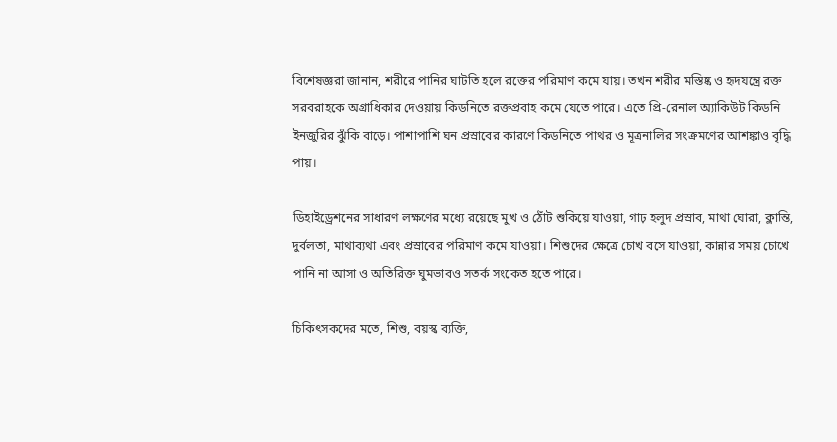বিশেষজ্ঞরা জানান, শরীরে পানির ঘাটতি হলে রক্তের পরিমাণ কমে যায়। তখন শরীর মস্তিষ্ক ও হৃদযন্ত্রে রক্ত সরবরাহকে অগ্রাধিকার দেওয়ায় কিডনিতে রক্তপ্রবাহ কমে যেতে পারে। এতে প্রি-রেনাল অ্যাকিউট কিডনি ইনজুরির ঝুঁকি বাড়ে। পাশাপাশি ঘন প্রস্রাবের কারণে কিডনিতে পাথর ও মূত্রনালির সংক্রমণের আশঙ্কাও বৃদ্ধি পায়।

ডিহাইড্রেশনের সাধারণ লক্ষণের মধ্যে রয়েছে মুখ ও ঠোঁট শুকিয়ে যাওয়া, গাঢ় হলুদ প্রস্রাব, মাথা ঘোরা, ক্লান্তি, দুর্বলতা, মাথাব্যথা এবং প্রস্রাবের পরিমাণ কমে যাওয়া। শিশুদের ক্ষেত্রে চোখ বসে যাওয়া, কান্নার সময় চোখে পানি না আসা ও অতিরিক্ত ঘুমভাবও সতর্ক সংকেত হতে পারে।

চিকিৎসকদের মতে, শিশু, বয়স্ক ব্যক্তি,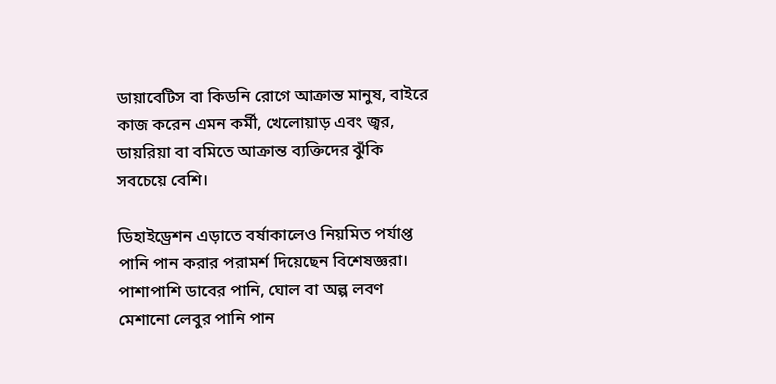ডায়াবেটিস বা কিডনি রোগে আক্রান্ত মানুষ, বাইরে কাজ করেন এমন কর্মী, খেলোয়াড় এবং জ্বর, ডায়রিয়া বা বমিতে আক্রান্ত ব্যক্তিদের ঝুঁকি সবচেয়ে বেশি।

ডিহাইড্রেশন এড়াতে বর্ষাকালেও নিয়মিত পর্যাপ্ত পানি পান করার পরামর্শ দিয়েছেন বিশেষজ্ঞরা। পাশাপাশি ডাবের পানি, ঘোল বা অল্প লবণ মেশানো লেবুর পানি পান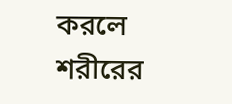করলে শরীরের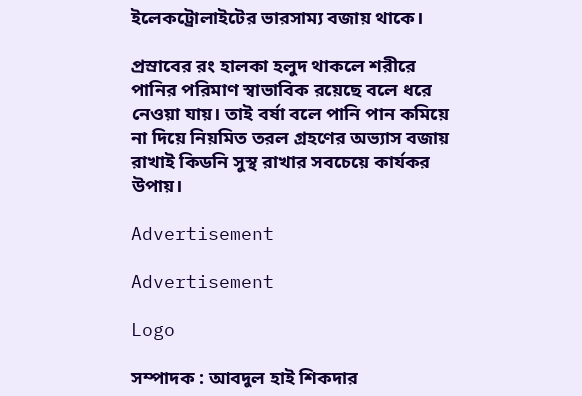ইলেকট্রোলাইটের ভারসাম্য বজায় থাকে।

প্রস্রাবের রং হালকা হলুদ থাকলে শরীরে পানির পরিমাণ স্বাভাবিক রয়েছে বলে ধরে নেওয়া যায়। তাই বর্ষা বলে পানি পান কমিয়ে না দিয়ে নিয়মিত তরল গ্রহণের অভ্যাস বজায় রাখাই কিডনি সুস্থ রাখার সবচেয়ে কার্যকর উপায়।

Advertisement

Advertisement

Logo

সম্পাদক : আবদুল হাই শিকদার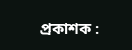প্রকাশক :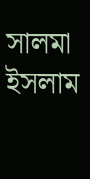সালমা ইসলাম